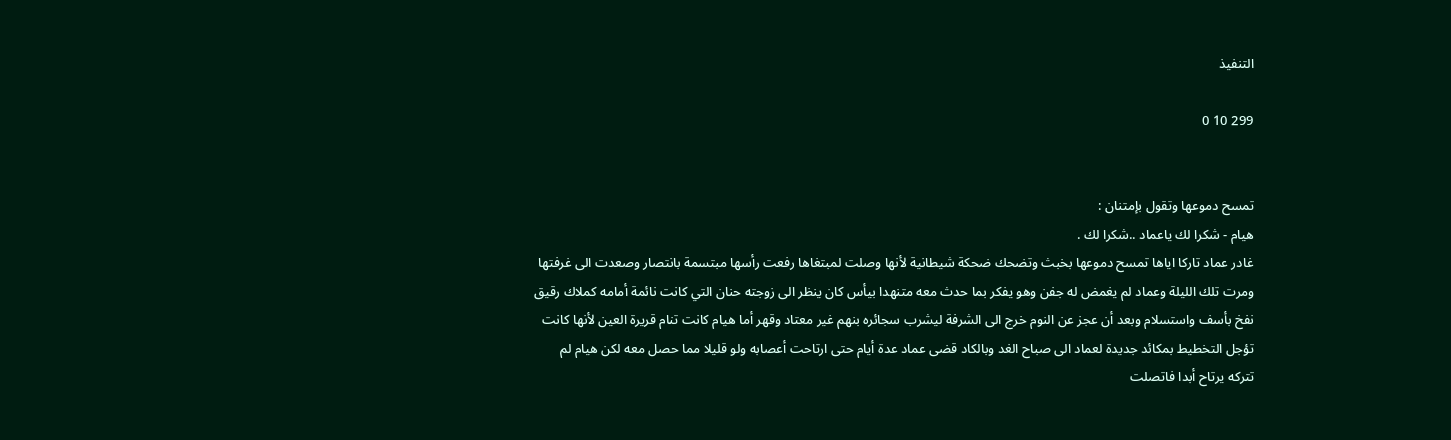التنفيذ

299 10 0


تمسح دموعها وتقول بإمتنان :
هيام - شكرا لك ياعماد ..شكرا لك .
غادر عماد تاركا اياها تمسح دموعها بخبث وتضحك ضحكة شيطانية لأنها وصلت لمبتغاها رفعت رأسها مبتسمة بانتصار وصعدت الى غرفتها ومرت تلك الليلة وعماد لم يغمض له جفن وهو يفكر بما حدث معه متنهدا بيأس كان ينظر الى زوجته حنان التي كانت نائمة أمامه كملاك رقيق نفخ بأسف واستسلام وبعد أن عجز عن النوم خرج الى الشرفة ليشرب سجائره بنهم غير معتاد وقهر أما هيام كانت تنام قريرة العين لأنها كانت تؤجل التخطيط بمكائد جديدة لعماد الى صباح الغد وبالكاد قضى عماد عدة أيام حتى ارتاحت أعصابه ولو قليلا مما حصل معه لكن هيام لم تتركه يرتاح أبدا فاتصلت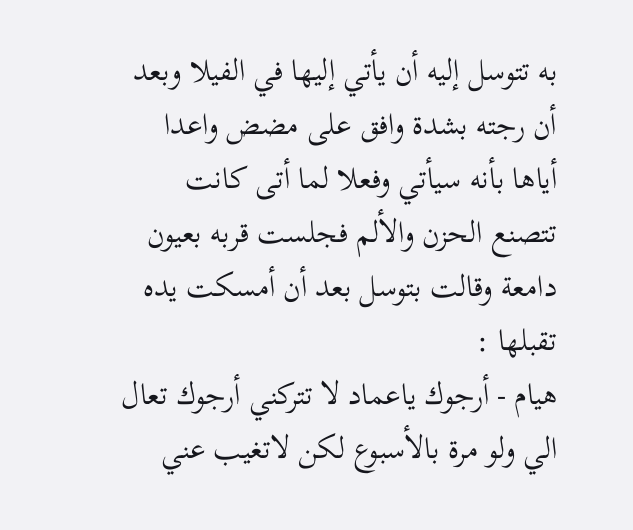به تتوسل إليه أن يأتي إليها في الفيلا وبعد أن رجته بشدة وافق على مضض واعدا أياها بأنه سيأتي وفعلا لما أتى كانت تتصنع الحزن والألم فجلست قربه بعيون دامعة وقالت بتوسل بعد أن أمسكت يده تقبلها :
هيام - أرجوك ياعماد لا تتركني أرجوك تعال الي ولو مرة بالأسبوع لكن لاتغيب عني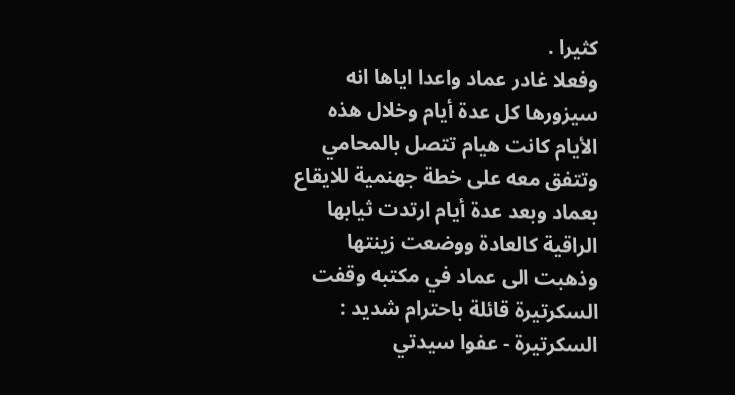كثيرا .
وفعلا غادر عماد واعدا اياها انه سيزورها كل عدة أيام وخلال هذه الأيام كانت هيام تتصل بالمحامي وتتفق معه على خطة جهنمية للايقاع بعماد وبعد عدة أيام ارتدت ثيابها الراقية كالعادة ووضعت زينتها وذهبت الى عماد في مكتبه وقفت السكرتيرة قائلة باحترام شديد :
السكرتيرة - عفوا سيدتي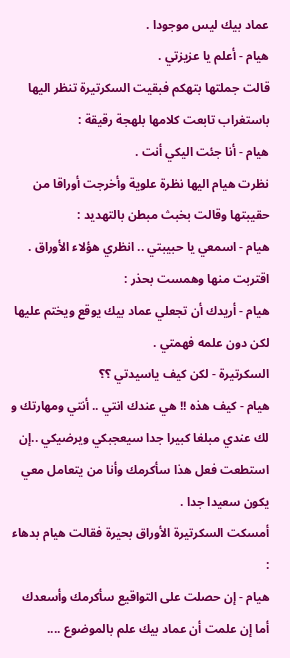عماد بيك ليس موجودا .
هيام - أعلم يا عزيزتي .
قالت جملتها بتهكم فبقيت السكرتيرة تنظر اليها باستغراب تابعت كلامها بلهجة رقيقة :
هيام - أنا جئت اليكي أنت .
نظرت هيام اليها نظرة علوية وأخرجت أوراقا من حقيبتها وقالت بخبث مبطن بالتهديد :
هيام - اسمعي يا حبيبتي .. انظري هؤلاء الأوراق .
اقتربت منها وهمست بحذر :
هيام - أريدك أن تجعلي عماد بيك يوقع ويختم عليها لكن دون علمه فهمتي .
السكرتيرة - لكن كيف ياسيدتي ؟؟
هيام - كيف هذه !! هي عندك انتي .. أنتي ومهارتك و لك عندي مبلغا كبيرا جدا سيعجبكي ويرضيكي ..إن استطعت فعل هذا سأكرمك وأنا من يتعامل معي يكون سعيدا جدا .
أمسكت السكرتيرة الأوراق بحيرة فقالت هيام بدهاء :
هيام - إن حصلت على التواقيع سأكرمك وأسعدك أما إن علمت أن عماد بيك علم بالموضوع ....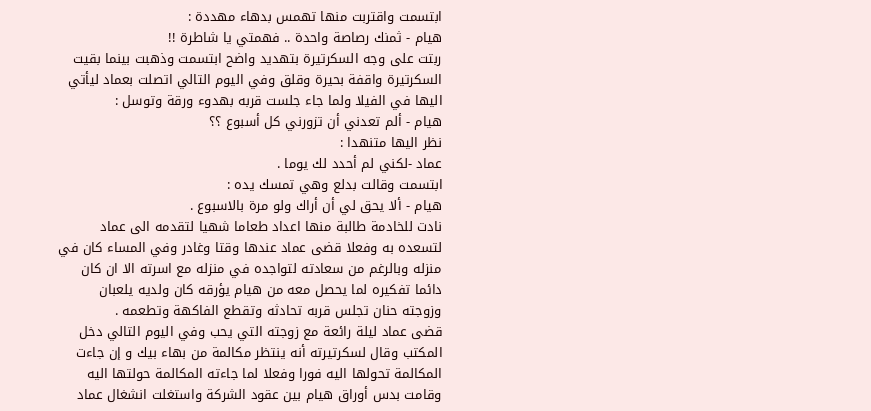ابتسمت واقتربت منها تهمس بدهاء مهددة :
هيام - ثمنك رصاصة واحدة .. فهمتي يا شاطرة !!
ربتت على وجه السكرتيرة بتهديد واضح ابتسمت وذهبت بينما بقيت السكرتيرة واقفة بحيرة وقلق وفي اليوم التالي اتصلت بعماد ليأتي اليها في الفيلا ولما جاء جلست قربه بهدوء ورقة وتوسل :
هيام - ألم تعدني أن تزورني كل أسبوع ؟؟
نظر اليها متنهدا :
عماد -لكني لم أحدد لك يوما .
ابتسمت وقالت بدلع وهي تمسك يده :
هيام - ألا يحق لي أن أراك ولو مرة بالاسبوع .
نادت للخادمة طالبة منها اعداد طعاما شهيا لتقدمه الى عماد لتسعده به وفعلا قضى عماد عندها وقتا وغادر وفي المساء كان في منزله وبالرغم من سعادته لتواجده في منزله مع اسرته الا ان كان دائما تفكيره لما يحصل معه من هيام يؤرقه كان ولديه يلعبان وزوجته حنان تجلس قربه تحادثه وتقطع الفاكهة وتطعمه .
قضى عماد ليلة رائعة مع زوجته التي يحب وفي اليوم التالي دخل المكتب وقال لسكرتيرته أنه ينتظر مكالمة من بهاء بيك و إن جاءت المكالمة تحولها اليه فورا وفعلا لما جاءته المكالمة حولتها اليه وقامت بدس أوراق هيام بين عقود الشركة واستغلت انشغال عماد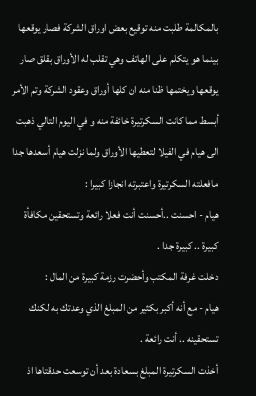بالمكالمة طلبت منه توقيع بعض اوراق الشركة فصار يوقعها بينما هو يتكلم على الهاتف وهي تقلب له الأوراق بقلق صار يوقعها ويختمها ظنا منه ان كلها أوراق وعقود الشركة وتم الأمر أبسط مما كانت السكرتيرة خائفة منه و في اليوم التالي ذهبت الى هيام في الفيلا لتعطيها الأوراق ولما نزلت هيام أسعدها جدا مافعلته السكرتيرة واعتبرته انجازا كبيرا :
هيام - احسنت ..أحسنت أنت فعلا رائعة وتستحقين مكافأة كبيرة .. كبيرة جدا .
دخلت غرفة المكتب وأحضرت رزمة كبيرة من المال :
هيام - مع أنه أكبر بكثير من المبلغ الذي وعدتك به لكنك تستحقينه .. أنت رائعة .
أخذت السكرتيرة المبلغ بسعادة بعد أن توسعت حدقتاها اذ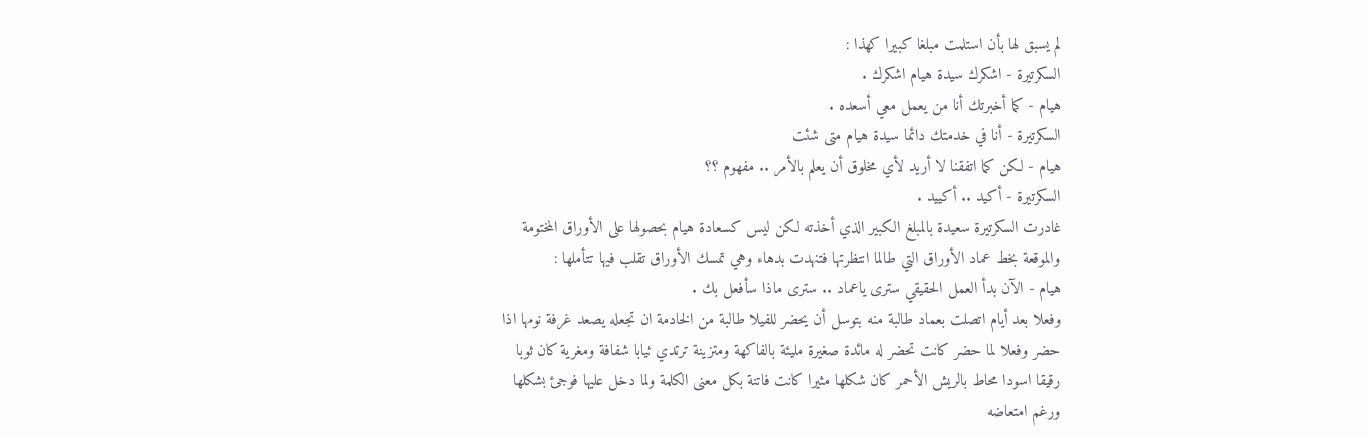لم يسبق لها بأن استلمت مبلغا كبيرا كهذا :
السكرتيرة - اشكرك سيدة هيام اشكرك .
هيام - كما أخبرتك أنا من يعمل معي أسعده .
السكرتيرة - أنا في خدمتك دائما سيدة هيام متى شئت
هيام - لكن كما اتفقنا لا أريد لأي مخلوق أن يعلم بالأمر .. مفهوم ؟؟
السكرتيرة - أكيد .. أكييد .
غادرت السكرتيرة سعيدة بالمبلغ الكبير الذي أخذته لكن ليس كسعادة هيام بحصولها على الأوراق المختومة والموقعة بخط عماد الأوراق التي طالما انتظرتها فتنهدت بدهاء وهي تمسك الأوراق تقلب فيها تتأملها :
هيام - الآن بدأ العمل الحقيقي سترى ياعماد .. سترى ماذا سأفعل بك .
وفعلا بعد أيام اتصلت بعماد طالبة منه بتوسل أن يحضر للفيلا طالبة من الخادمة ان تجعله يصعد غرفة نومها اذا حضر وفعلا لما حضر كانت تحضر له مائدة صغيرة مليئة بالفاكهة ومتزينة ترتدي ثيابا شفافة ومغرية كان ثوبا رقيقا اسودا محاط بالريش الأحمر كان شكلها مثيرا كانت فاتنة بكل معنى الكلمة ولما دخل عليها فوجئ بشكلها ورغم امتعاضه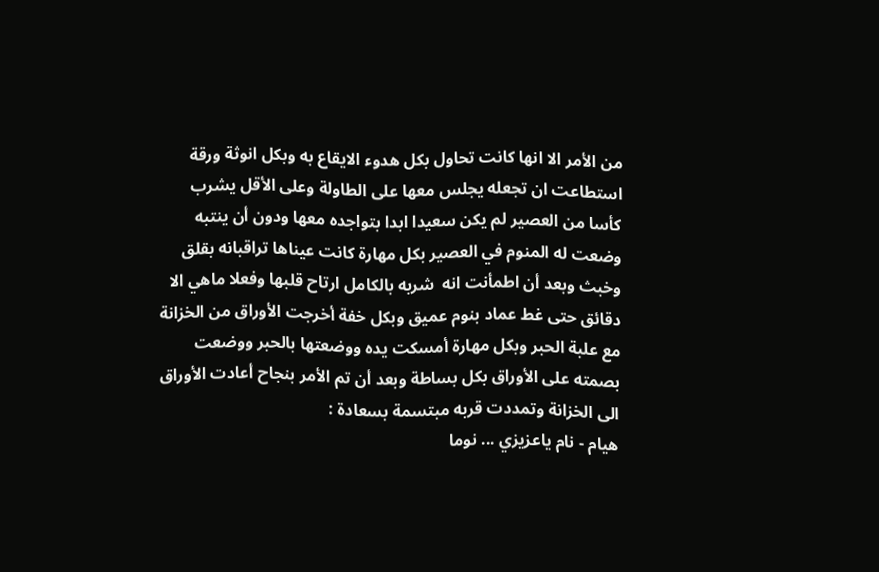من الأمر الا انها كانت تحاول بكل هدوء الايقاع به وبكل انوثة ورقة استطاعت ان تجعله يجلس معها على الطاولة وعلى الأقل يشرب كأسا من العصير لم يكن سعيدا ابدا بتواجده معها ودون أن ينتبه وضعت له المنوم في العصير بكل مهارة كانت عيناها تراقبانه بقلق وخبث وبعد أن اطمأنت انه  شربه بالكامل ارتاح قلبها وفعلا ماهي الا دقائق حتى غط عماد بنوم عميق وبكل خفة أخرجت الأوراق من الخزانة مع علبة الحبر وبكل مهارة أمسكت يده ووضعتها بالحبر ووضعت بصمته على الأوراق بكل بساطة وبعد أن تم الأمر بنجاح أعادت الأوراق الى الخزانة وتمددت قربه مبتسمة بسعادة :
هيام - نام ياعزيزي ... نوما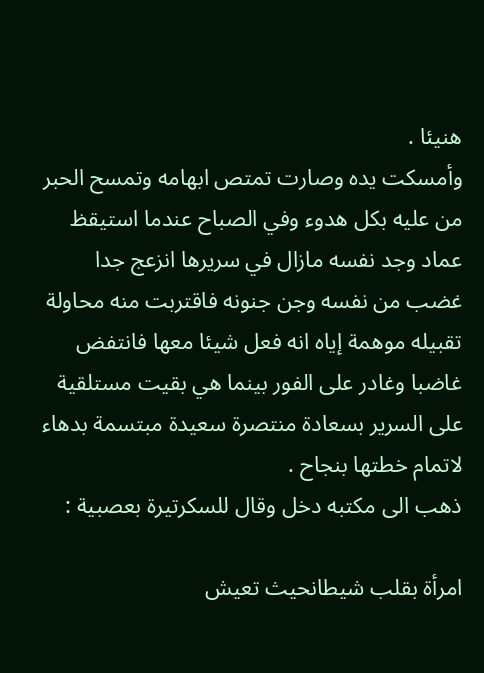هنيئا .
وأمسكت يده وصارت تمتص ابهامه وتمسح الحبر من عليه بكل هدوء وفي الصباح عندما استيقظ عماد وجد نفسه مازال في سريرها انزعج جدا غضب من نفسه وجن جنونه فاقتربت منه محاولة تقبيله موهمة إياه انه فعل شيئا معها فانتفض غاضبا وغادر على الفور بينما هي بقيت مستلقية على السرير بسعادة منتصرة سعيدة مبتسمة بدهاء لاتمام خطتها بنجاح .
ذهب الى مكتبه دخل وقال للسكرتيرة بعصبية :

امرأة بقلب شيطانحيث تعيش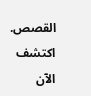القصص. اكتشف الآن